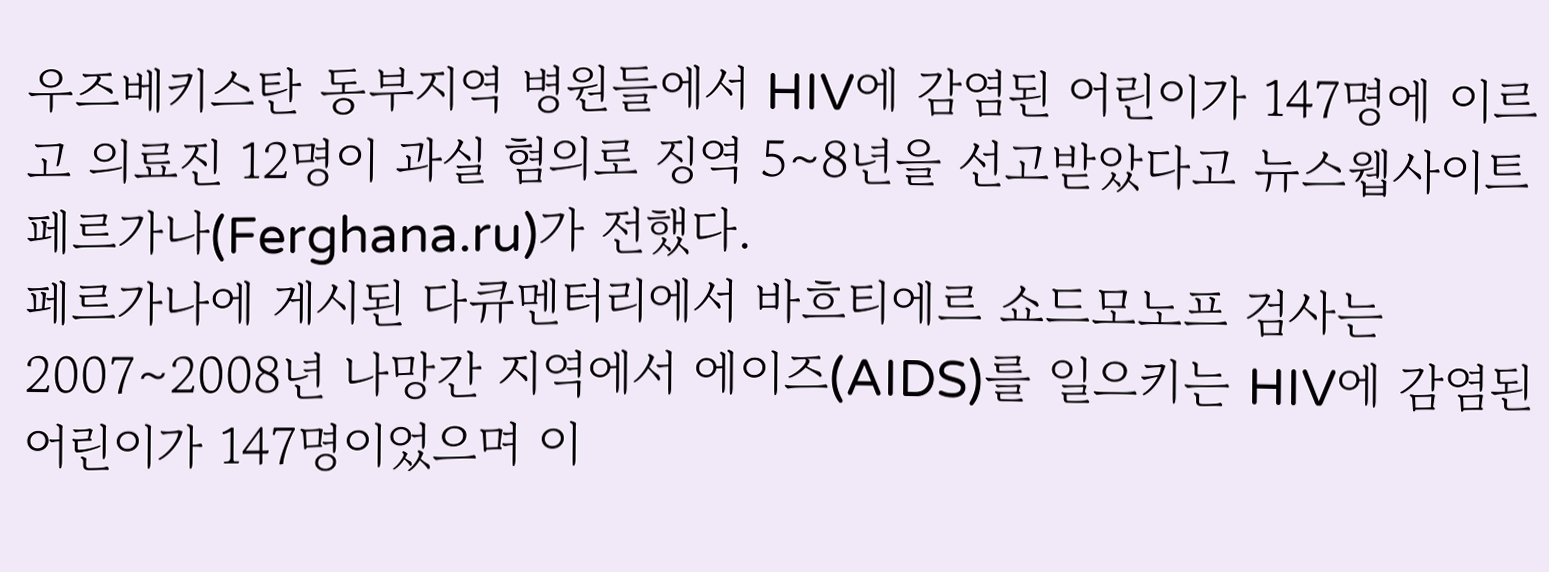우즈베키스탄 동부지역 병원들에서 HIV에 감염된 어린이가 147명에 이르고 의료진 12명이 과실 혐의로 징역 5∼8년을 선고받았다고 뉴스웹사이트 페르가나(Ferghana.ru)가 전했다.
페르가나에 게시된 다큐멘터리에서 바흐티에르 쇼드모노프 검사는 2007∼2008년 나망간 지역에서 에이즈(AIDS)를 일으키는 HIV에 감염된 어린이가 147명이었으며 이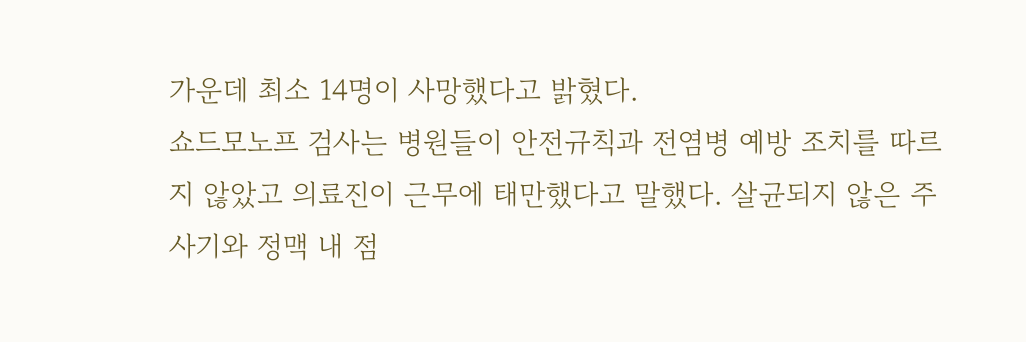가운데 최소 14명이 사망했다고 밝혔다.
쇼드모노프 검사는 병원들이 안전규칙과 전염병 예방 조치를 따르지 않았고 의료진이 근무에 태만했다고 말했다. 살균되지 않은 주사기와 정맥 내 점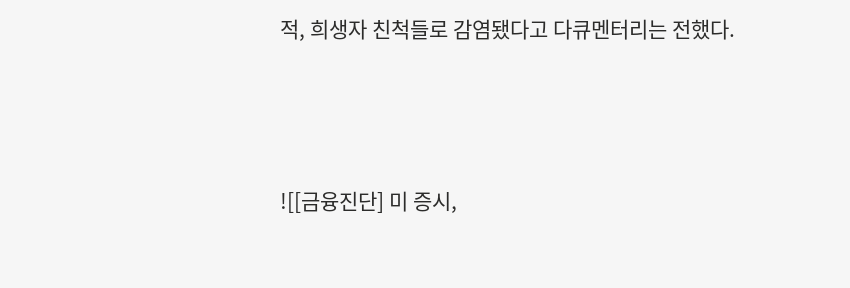적, 희생자 친척들로 감염됐다고 다큐멘터리는 전했다.



![[금융진단] 미 증시,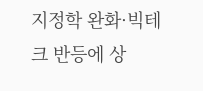지정학 완화·빅테크 반등에 상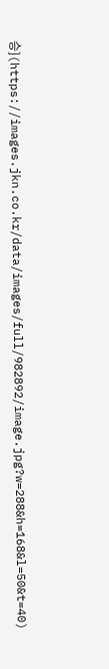승](https://images.jkn.co.kr/data/images/full/982892/image.jpg?w=288&h=168&l=50&t=40)